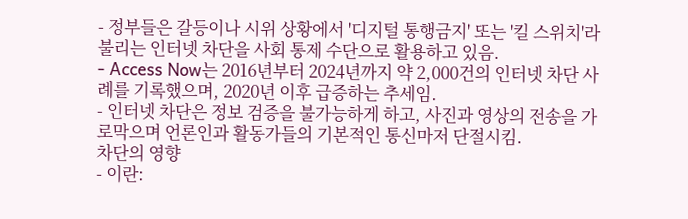- 정부들은 갈등이나 시위 상황에서 '디지털 통행금지' 또는 '킬 스위치'라 불리는 인터넷 차단을 사회 통제 수단으로 활용하고 있음.
- Access Now는 2016년부터 2024년까지 약 2,000건의 인터넷 차단 사례를 기록했으며, 2020년 이후 급증하는 추세임.
- 인터넷 차단은 정보 검증을 불가능하게 하고, 사진과 영상의 전송을 가로막으며 언론인과 활동가들의 기본적인 통신마저 단절시킴.
차단의 영향
- 이란: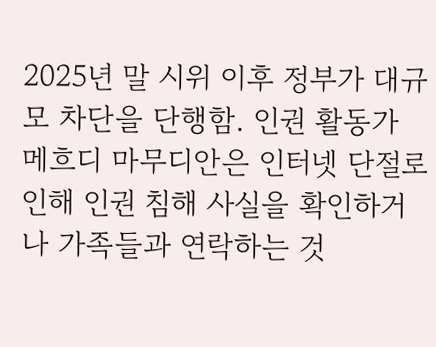2025년 말 시위 이후 정부가 대규모 차단을 단행함. 인권 활동가 메흐디 마무디안은 인터넷 단절로 인해 인권 침해 사실을 확인하거나 가족들과 연락하는 것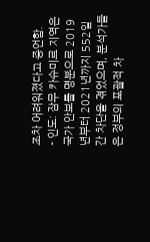조차 어려워졌다고 증언함.
- 인도: 잠무 카슈미르 지역은 국가 안보를 명분으로 2019년부터 2021년까지 552일간 차단을 겪었으며, 분석가들은 정부의 포괄적 차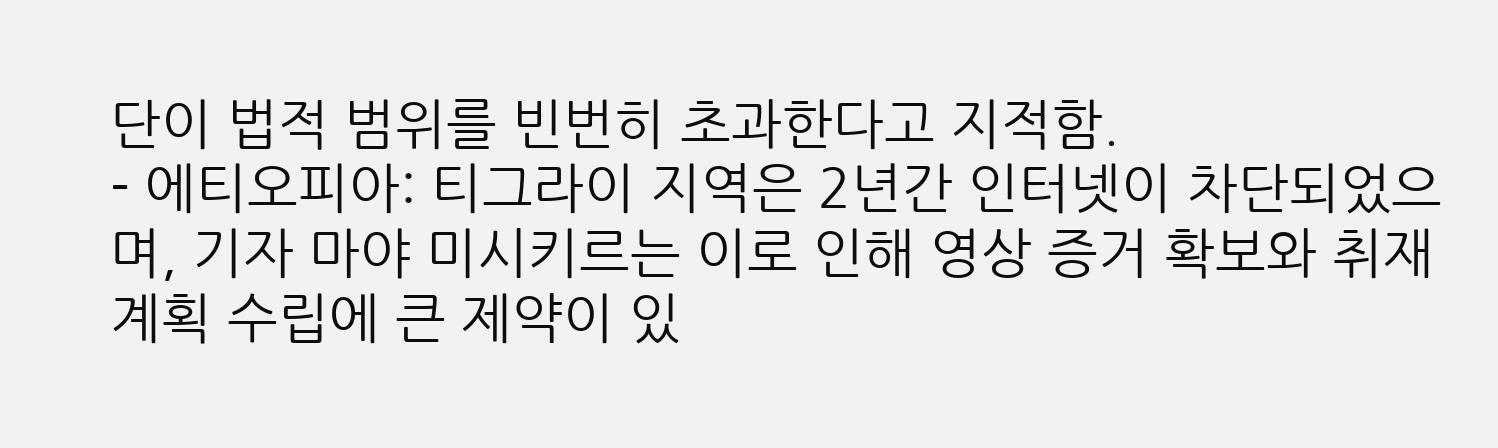단이 법적 범위를 빈번히 초과한다고 지적함.
- 에티오피아: 티그라이 지역은 2년간 인터넷이 차단되었으며, 기자 마야 미시키르는 이로 인해 영상 증거 확보와 취재 계획 수립에 큰 제약이 있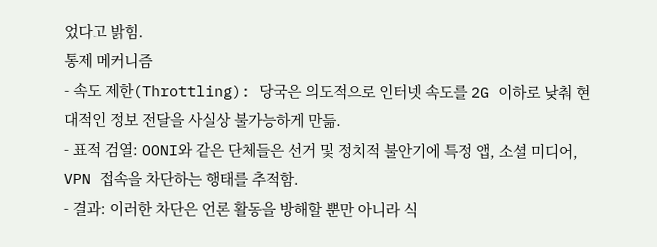었다고 밝힘.
통제 메커니즘
- 속도 제한(Throttling): 당국은 의도적으로 인터넷 속도를 2G 이하로 낮춰 현대적인 정보 전달을 사실상 불가능하게 만듦.
- 표적 검열: OONI와 같은 단체들은 선거 및 정치적 불안기에 특정 앱, 소셜 미디어, VPN 접속을 차단하는 행태를 추적함.
- 결과: 이러한 차단은 언론 활동을 방해할 뿐만 아니라 식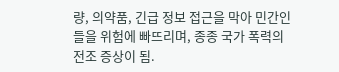량, 의약품, 긴급 정보 접근을 막아 민간인들을 위험에 빠뜨리며, 종종 국가 폭력의 전조 증상이 됨.